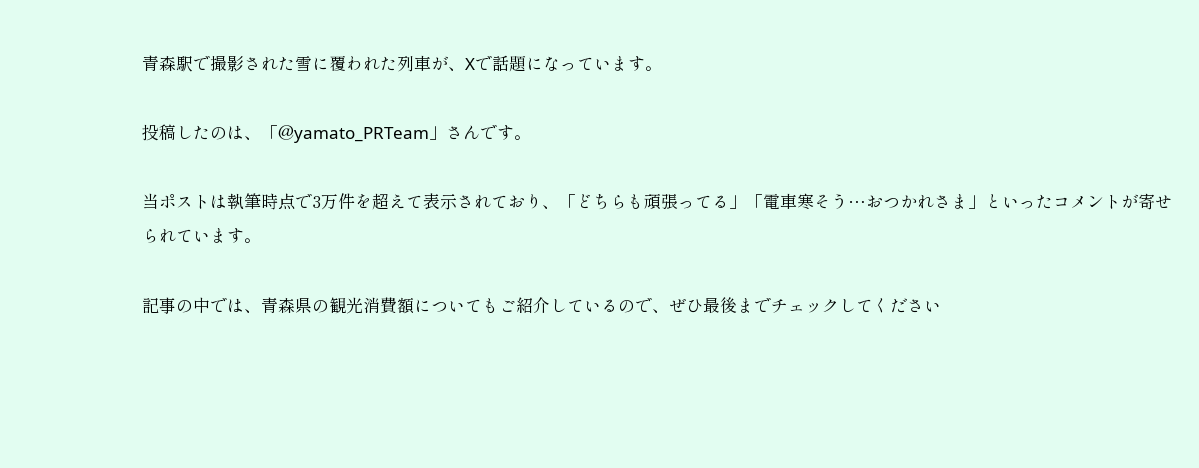青森駅で撮影された雪に覆われた列車が、Xで話題になっています。

投稿したのは、「@yamato_PRTeam」さんです。

当ポストは執筆時点で3万件を超えて表示されており、「どちらも頑張ってる」「電車寒そう…おつかれさま」といったコメントが寄せられています。

記事の中では、青森県の観光消費額についてもご紹介しているので、ぜひ最後までチェックしてください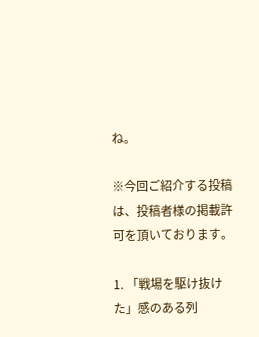ね。

※今回ご紹介する投稿は、投稿者様の掲載許可を頂いております。

1. 「戦場を駆け抜けた」感のある列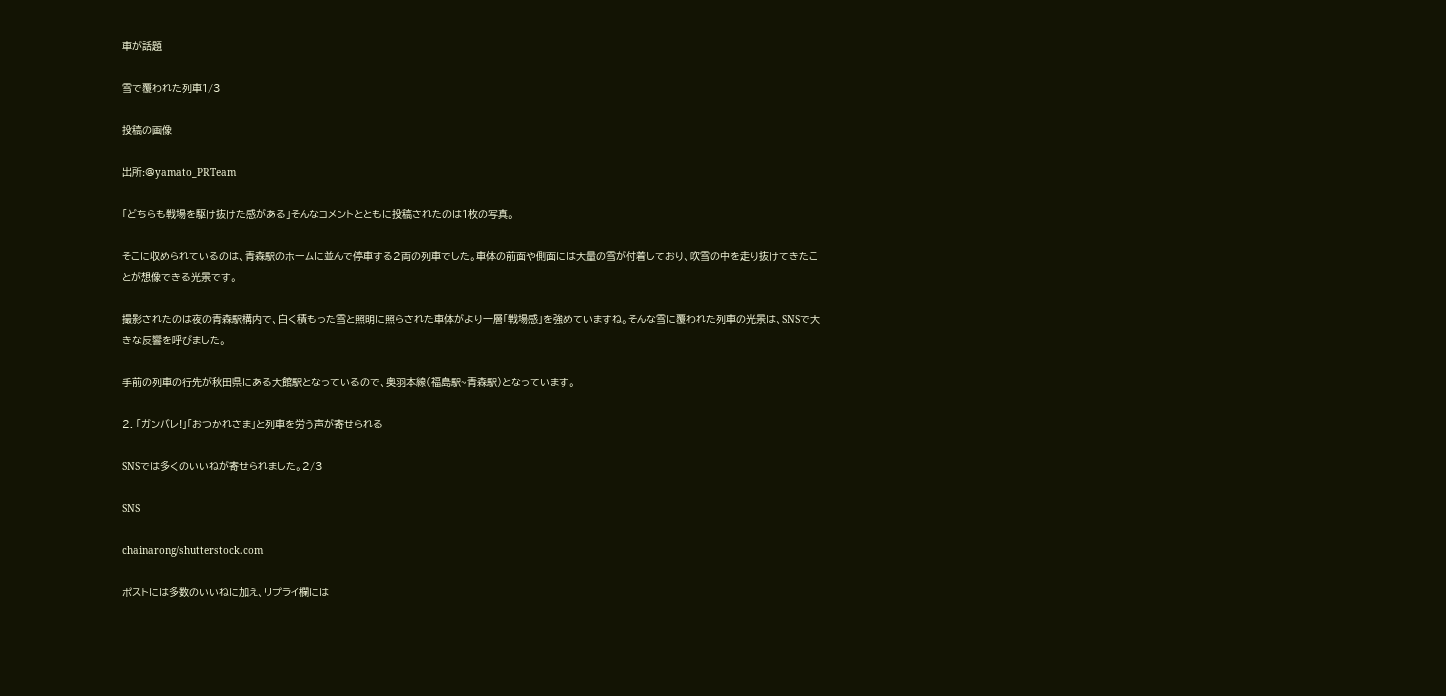車が話題

雪で覆われた列車1/3

投稿の画像

出所:@yamato_PRTeam

「どちらも戦場を駆け抜けた感がある」そんなコメントとともに投稿されたのは1枚の写真。

そこに収められているのは、青森駅のホームに並んで停車する2両の列車でした。車体の前面や側面には大量の雪が付着しており、吹雪の中を走り抜けてきたことが想像できる光景です。

撮影されたのは夜の青森駅構内で、白く積もった雪と照明に照らされた車体がより一層「戦場感」を強めていますね。そんな雪に覆われた列車の光景は、SNSで大きな反響を呼びました。

手前の列車の行先が秋田県にある大館駅となっているので、奥羽本線(福島駅~青森駅)となっています。

2. 「ガンバレ!」「おつかれさま」と列車を労う声が寄せられる

SNSでは多くのいいねが寄せられました。2/3

SNS

chainarong/shutterstock.com

ポストには多数のいいねに加え、リプライ欄には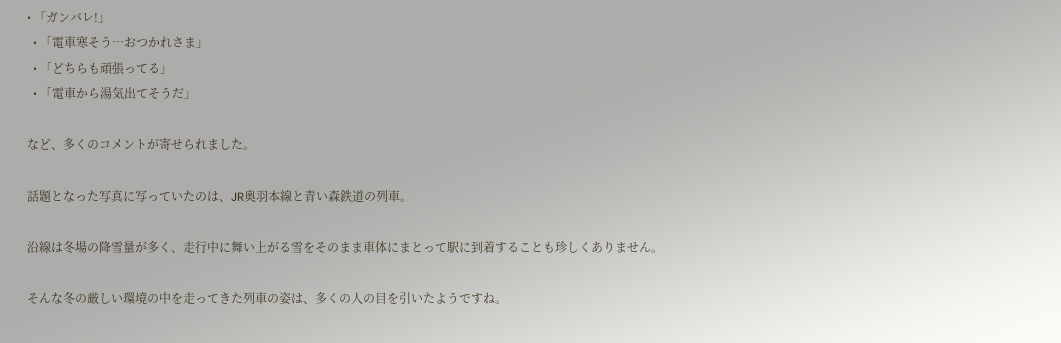• 「ガンバレ!」
  • 「電車寒そう…おつかれさま」
  • 「どちらも頑張ってる」
  • 「電車から湯気出てそうだ」

など、多くのコメントが寄せられました。

話題となった写真に写っていたのは、JR奥羽本線と青い森鉄道の列車。

沿線は冬場の降雪量が多く、走行中に舞い上がる雪をそのまま車体にまとって駅に到着することも珍しくありません。

そんな冬の厳しい環境の中を走ってきた列車の姿は、多くの人の目を引いたようですね。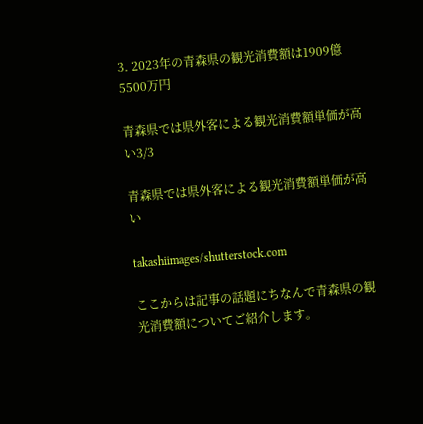3. 2023年の青森県の観光消費額は1909億5500万円

青森県では県外客による観光消費額単価が高い3/3

青森県では県外客による観光消費額単価が高い

takashiimages/shutterstock.com

ここからは記事の話題にちなんで青森県の観光消費額についてご紹介します。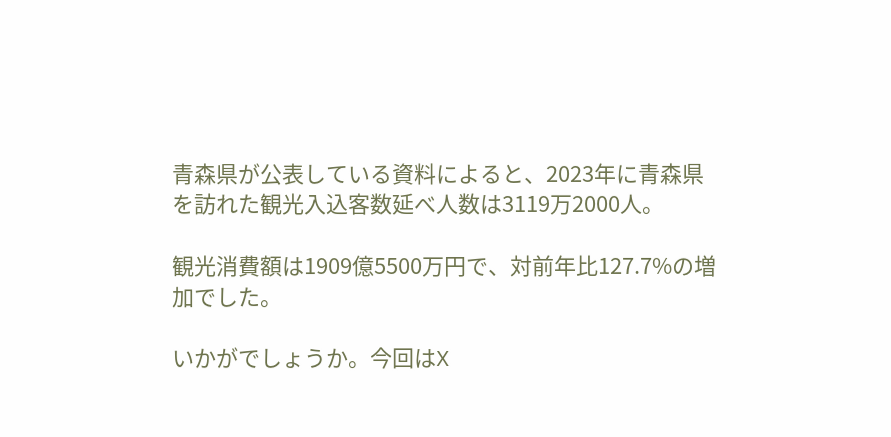青森県が公表している資料によると、2023年に青森県を訪れた観光入込客数延べ人数は3119万2000人。

観光消費額は1909億5500万円で、対前年比127.7%の増加でした。

いかがでしょうか。今回はX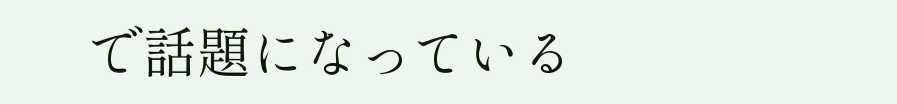で話題になっている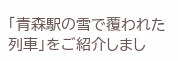「青森駅の雪で覆われた列車」をご紹介しまし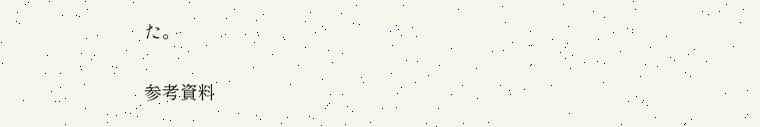た。

参考資料